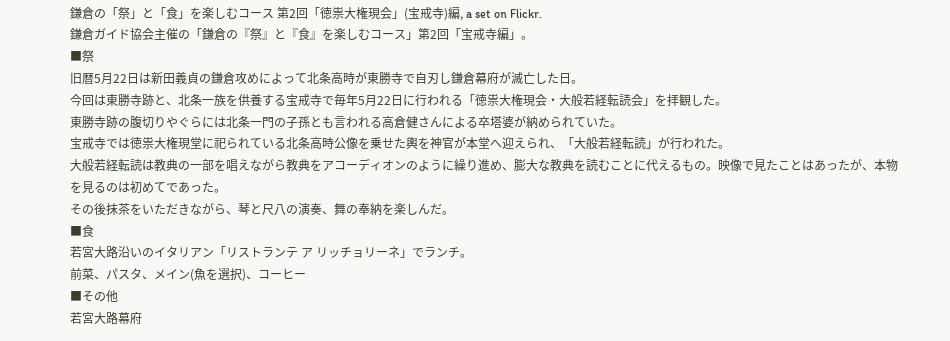鎌倉の「祭」と「食」を楽しむコース 第2回「徳祟大権現会」(宝戒寺)編, a set on Flickr.
鎌倉ガイド協会主催の「鎌倉の『祭』と『食』を楽しむコース」第2回「宝戒寺編」。
■祭
旧暦5月22日は新田義貞の鎌倉攻めによって北条高時が東勝寺で自刃し鎌倉幕府が滅亡した日。
今回は東勝寺跡と、北条一族を供養する宝戒寺で毎年5月22日に行われる「徳祟大権現会・大般若経転読会」を拝観した。
東勝寺跡の腹切りやぐらには北条一門の子孫とも言われる高倉健さんによる卒塔婆が納められていた。
宝戒寺では徳祟大権現堂に祀られている北条高時公像を乗せた輿を神官が本堂へ迎えられ、「大般若経転読」が行われた。
大般若経転読は教典の一部を唱えながら教典をアコーディオンのように繰り進め、膨大な教典を読むことに代えるもの。映像で見たことはあったが、本物を見るのは初めてであった。
その後抹茶をいただきながら、琴と尺八の演奏、舞の奉納を楽しんだ。
■食
若宮大路沿いのイタリアン「リストランテ ア リッチョリーネ」でランチ。
前菜、パスタ、メイン(魚を選択)、コーヒー
■その他
若宮大路幕府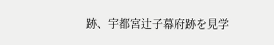跡、宇都宮辻子幕府跡を見学